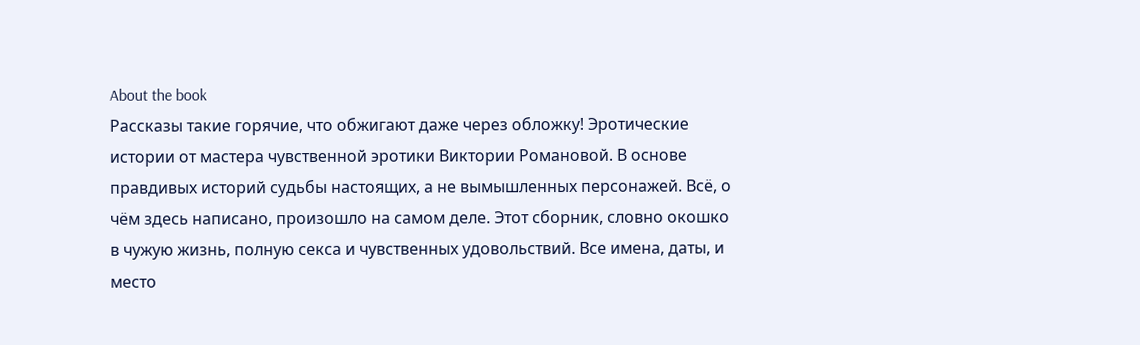About the book
Рассказы такие горячие, что обжигают даже через обложку! Эротические истории от мастера чувственной эротики Виктории Романовой. В основе правдивых историй судьбы настоящих, а не вымышленных персонажей. Всё, о чём здесь написано, произошло на самом деле. Этот сборник, словно окошко в чужую жизнь, полную секса и чувственных удовольствий. Все имена, даты, и место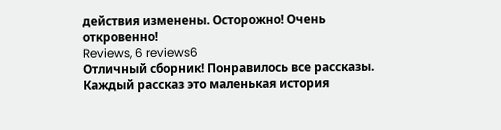действия изменены. Осторожно! Очень откровенно!
Reviews, 6 reviews6
Отличный сборник! Понравилось все рассказы. Каждый рассказ это маленькая история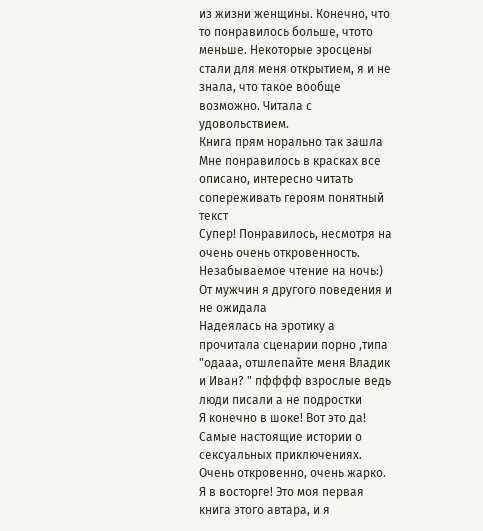из жизни женщины. Конечно, что то понравилось больше, чтото меньше. Некоторые эросцены стали для меня открытием, я и не знала, что такое вообще возможно. Читала с удовольствием.
Книга прям норально так зашла
Мне понравилось в красках все описано, интересно читать сопереживать героям понятный текст
Супер! Понравилось, несмотря на очень очень откровенность. Незабываемое чтение на ночь:) От мужчин я другого поведения и не ожидала
Надеялась на эротику а прочитала сценарии порно ,типа "одааа, отшлепайте меня Владик и Иван? " пфффф взрослые ведь люди писали а не подростки
Я конечно в шоке! Вот это да! Самые настоящие истории о сексуальных приключениях. Очень откровенно, очень жарко. Я в восторге! Это моя первая книга этого автара, и я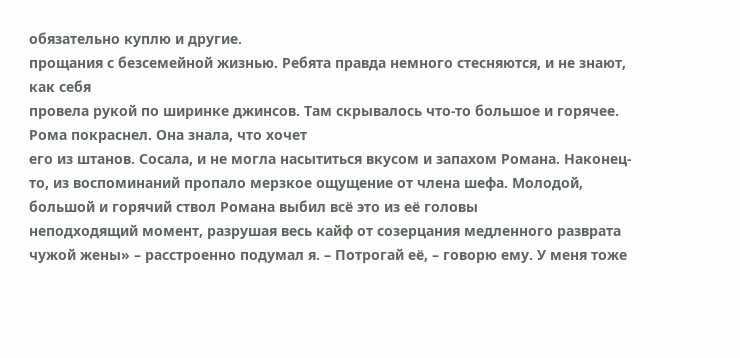обязательно куплю и другие.
прощания с безсемейной жизнью. Ребята правда немного стесняются, и не знают, как себя
провела рукой по ширинке джинсов. Там скрывалось что-то большое и горячее. Рома покраснел. Она знала, что хочет
его из штанов. Сосала, и не могла насытиться вкусом и запахом Романа. Наконец-то, из воспоминаний пропало мерзкое ощущение от члена шефа. Молодой, большой и горячий ствол Романа выбил всё это из её головы
неподходящий момент, разрушая весь кайф от созерцания медленного разврата чужой жены» – расстроенно подумал я. – Потрогай её, – говорю ему. У меня тоже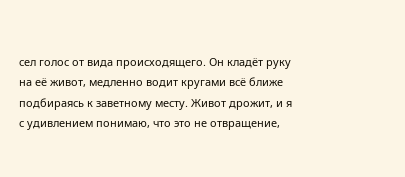сел голос от вида происходящего. Он кладёт руку на её живот, медленно водит кругами всё ближе подбираясь к заветному месту. Живот дрожит, и я с удивлением понимаю, что это не отвращение,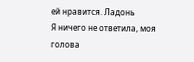ей нравится. Ладонь
Я ничего не ответила, моя голова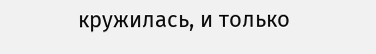кружилась, и только